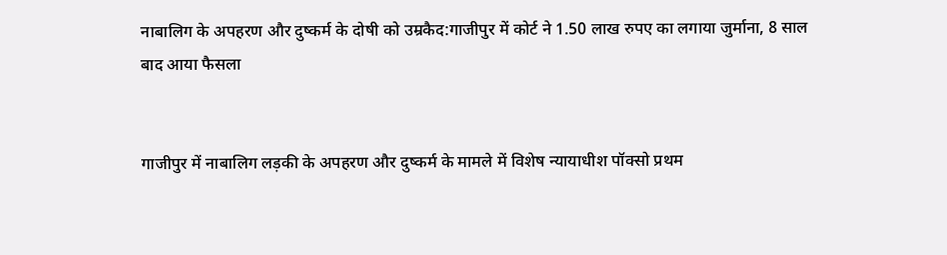नाबालिग के अपहरण और दुष्कर्म के दोषी को उम्रकैद:गाजीपुर में कोर्ट ने 1.50 लाख रुपए का लगाया जुर्माना, 8 साल बाद आया फैसला


गाजीपुर में नाबालिग लड़की के अपहरण और दुष्कर्म के मामले में विशेष न्यायाधीश पॉक्सो प्रथम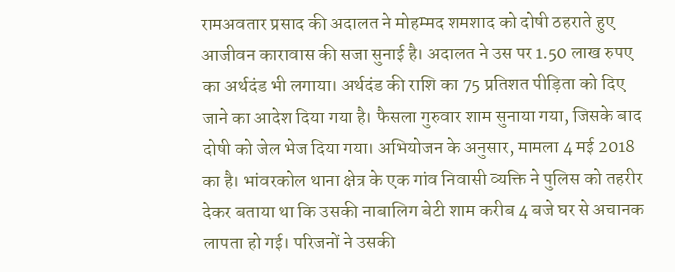रामअवतार प्रसाद की अदालत ने मोहम्मद शमशाद को दोषी ठहराते हुए आजीवन कारावास की सजा सुनाई है। अदालत ने उस पर 1.50 लाख रुपए का अर्थदंड भी लगाया। अर्थदंड की राशि का 75 प्रतिशत पीड़िता को दिए जाने का आदेश दिया गया है। फैसला गुरुवार शाम सुनाया गया, जिसके बाद दोषी को जेल भेज दिया गया। अभियोजन के अनुसार, मामला 4 मई 2018 का है। भांवरकोल थाना क्षेत्र के एक गांव निवासी व्यक्ति ने पुलिस को तहरीर देकर बताया था कि उसकी नाबालिग बेटी शाम करीब 4 बजे घर से अचानक लापता हो गई। परिजनों ने उसकी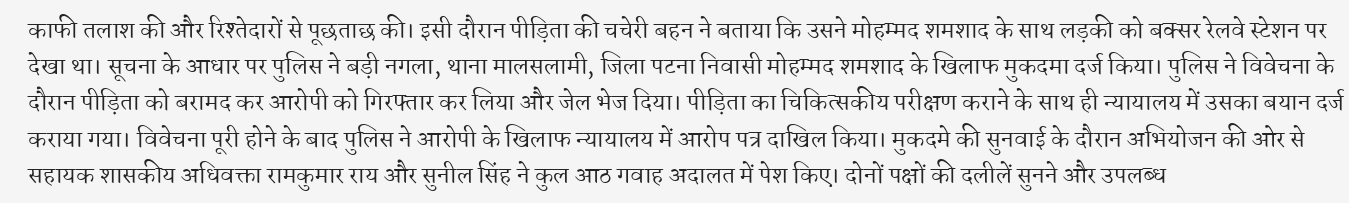काफी तलाश की और रिश्तेदारों से पूछताछ की। इसी दौरान पीड़िता की चचेरी बहन ने बताया कि उसने मोहम्मद शमशाद के साथ लड़की को बक्सर रेलवे स्टेशन पर देखा था। सूचना के आधार पर पुलिस ने बड़ी नगला, थाना मालसलामी, जिला पटना निवासी मोहम्मद शमशाद के खिलाफ मुकदमा दर्ज किया। पुलिस ने विवेचना के दौरान पीड़िता को बरामद कर आरोपी को गिरफ्तार कर लिया और जेल भेज दिया। पीड़िता का चिकित्सकीय परीक्षण कराने के साथ ही न्यायालय में उसका बयान दर्ज कराया गया। विवेचना पूरी होने के बाद पुलिस ने आरोपी के खिलाफ न्यायालय में आरोप पत्र दाखिल किया। मुकदमे की सुनवाई के दौरान अभियोजन की ओर से सहायक शासकीय अधिवक्ता रामकुमार राय और सुनील सिंह ने कुल आठ गवाह अदालत में पेश किए। दोनों पक्षों की दलीलें सुनने और उपलब्ध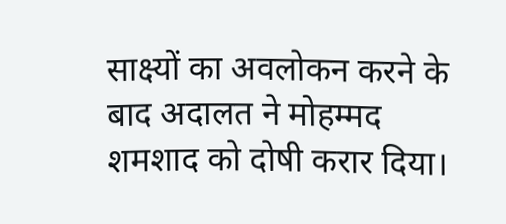साक्ष्यों का अवलोकन करने के बाद अदालत ने मोहम्मद शमशाद को दोषी करार दिया।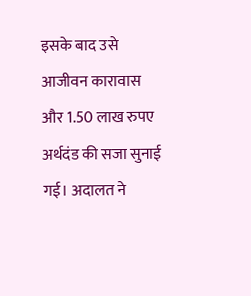इसके बाद उसे आजीवन कारावास और 1.50 लाख रुपए अर्थदंड की सजा सुनाई गई। अदालत ने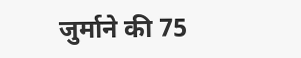जुर्माने की 75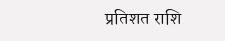प्रतिशत राशि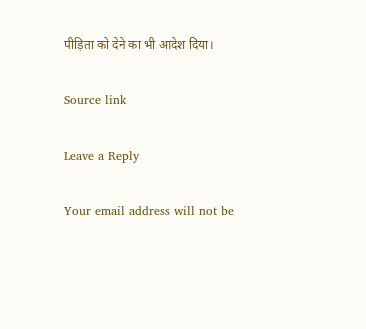पीड़िता को देने का भी आदेश दिया।

Source link

Leave a Reply

Your email address will not be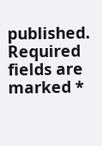published. Required fields are marked *